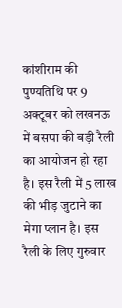कांशीराम की पुण्यतिथि पर 9 अक्टूबर को लखनऊ में बसपा की बड़ी रैली का आयोजन हो रहा है। इस रैली में 5 लाख की भीड़ जुटाने का मेगा प्लान है। इस रैली के लिए गुरुवार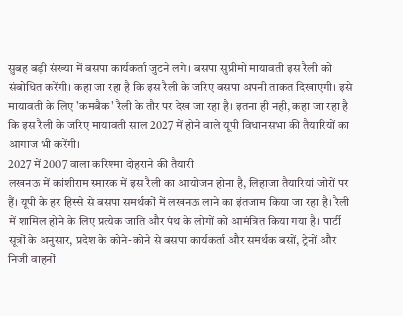सुबह बड़ी संख्या में बसपा कार्यकर्ता जुटने लगे। बसपा सुप्रीमो मायावती इस रैली को संबोधित करेंगी। कहा जा रहा है कि इस रैली के जरिए बसपा अपनी ताकत दिखाएगी। इसे मायावती के लिए 'कमबैक' रैली के तौर पर देख जा रहा है। इतना ही नही, कहा जा रहा है कि इस रैली के जरिए मायावती साल 2027 में होने वाले यूपी विधानसभा की तैयारियों का आगाज भी करेंगी।
2027 में 2007 वाला करिश्मा दोहराने की तैयारी
लखनऊ में कांशीराम स्मारक में इस रैली का आयोजन होना है, लिहाजा तैयारियां जोरों पर हैं। यूपी के हर हिस्से से बसपा समर्थकों में लखनऊ लाने का इंतजाम किया जा रहा है। रैली में शामिल होने के लिए प्रत्येक जाति और पंथ के लोगों को आमंत्रित किया गया है। पार्टी सूत्रों के अनुसार, प्रदेश के कोने-कोने से बसपा कार्यकर्ता और समर्थक बसों, ट्रेनों और निजी वाहनों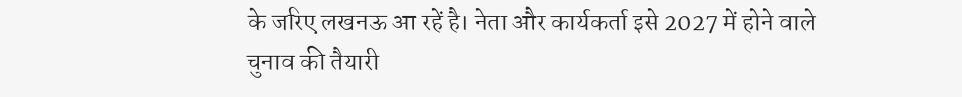के जरिए लखनऊ आ रहें है। नेता और कार्यकर्ता इसे 2027 में होने वाले चुनाव की तैयारी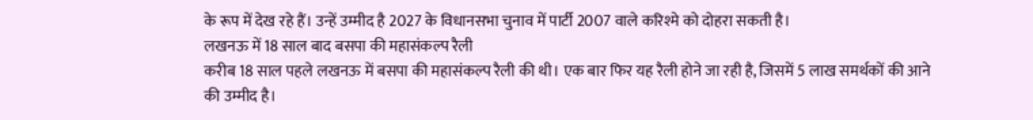के रूप में देख रहे हैं। उन्हें उम्मीद है 2027 के विधानसभा चुनाव में पार्टी 2007 वाले करिश्मे को दोहरा सकती है।
लखनऊ में 18 साल बाद बसपा की महासंकल्प रैली
करीब 18 साल पहले लखनऊ में बसपा की महासंकल्प रैली की थी। एक बार फिर यह रैली होने जा रही है, जिसमें 5 लाख समर्थकों की आने की उम्मीद है।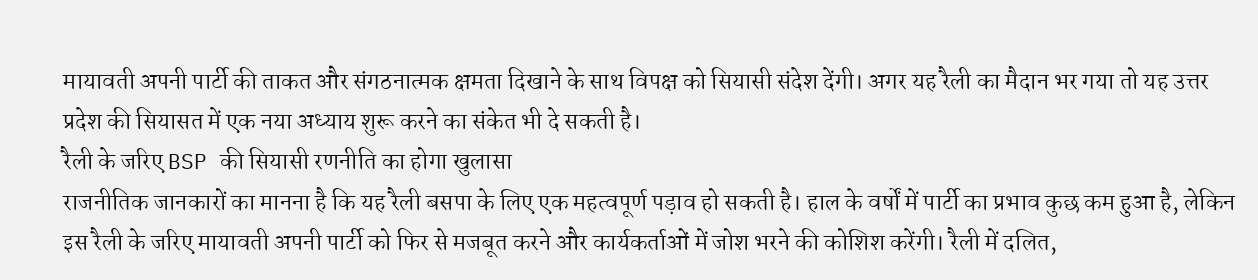मायावती अपनी पार्टी की ताकत और संगठनात्मक क्षमता दिखाने के साथ विपक्ष को सियासी संदेश देंगी। अगर यह रैली का मैदान भर गया तो यह उत्तर प्रदेश की सियासत में एक नया अध्याय शुरू करने का संकेत भी दे सकती है।
रैली के जरिए BSP की सियासी रणनीति का होगा खुलासा
राजनीतिक जानकारों का मानना है कि यह रैली बसपा के लिए एक महत्वपूर्ण पड़ाव हो सकती है। हाल के वर्षों में पार्टी का प्रभाव कुछ कम हुआ है, लेकिन इस रैली के जरिए मायावती अपनी पार्टी को फिर से मजबूत करने और कार्यकर्ताओं में जोश भरने की कोशिश करेंगी। रैली में दलित,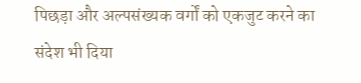पिछड़ा और अल्पसंख्यक वर्गों को एकजुट करने का संदेश भी दिया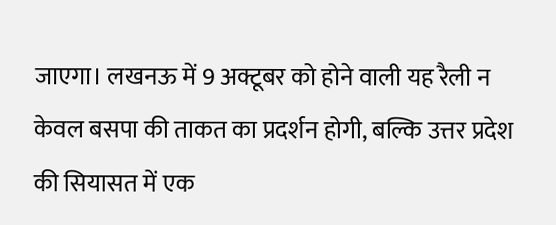जाएगा। लखनऊ में 9 अक्टूबर को होने वाली यह रैली न केवल बसपा की ताकत का प्रदर्शन होगी, बल्कि उत्तर प्रदेश की सियासत में एक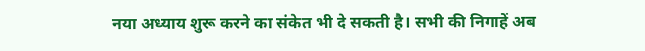नया अध्याय शुरू करने का संकेत भी दे सकती है। सभी की निगाहें अब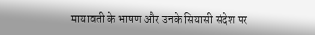मायावती के भाषण और उनके सियासी संदेश पर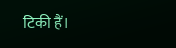टिकी हैं।